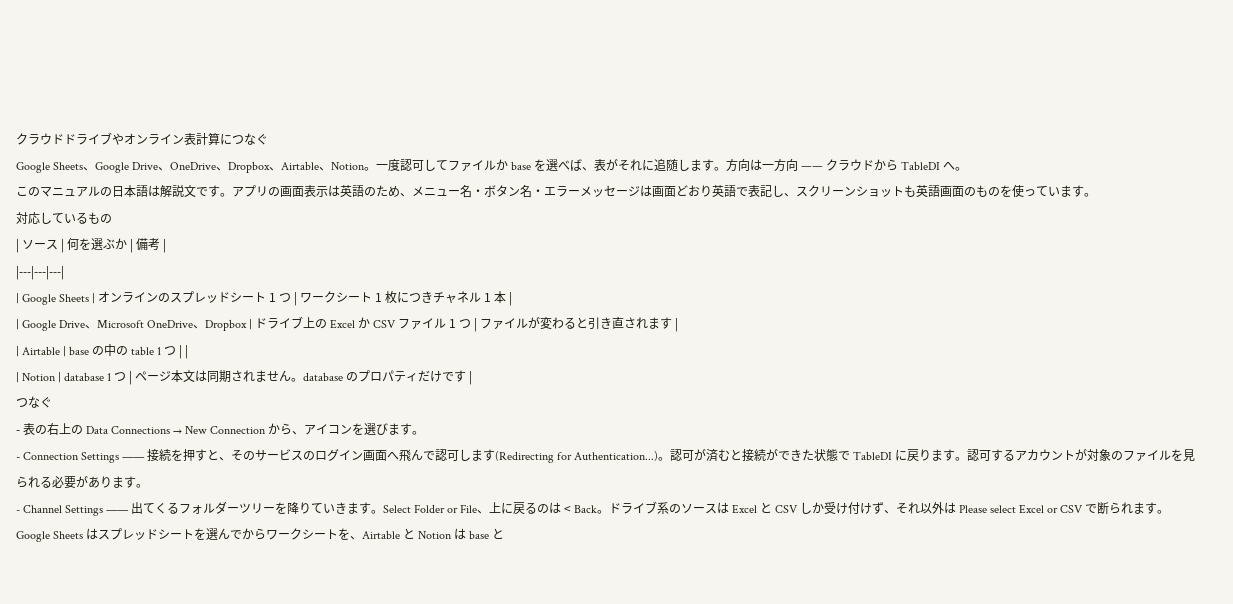クラウドドライブやオンライン表計算につなぐ
Google Sheets、Google Drive、OneDrive、Dropbox、Airtable、Notion。一度認可してファイルか base を選べば、表がそれに追随します。方向は一方向 —— クラウドから TableDI へ。
このマニュアルの日本語は解説文です。アプリの画面表示は英語のため、メニュー名・ボタン名・エラーメッセージは画面どおり英語で表記し、スクリーンショットも英語画面のものを使っています。
対応しているもの
| ソース | 何を選ぶか | 備考 |
|---|---|---|
| Google Sheets | オンラインのスプレッドシート 1 つ | ワークシート 1 枚につきチャネル 1 本 |
| Google Drive、Microsoft OneDrive、Dropbox | ドライブ上の Excel か CSV ファイル 1 つ | ファイルが変わると引き直されます |
| Airtable | base の中の table 1 つ | |
| Notion | database 1 つ | ページ本文は同期されません。database のプロパティだけです |
つなぐ
- 表の右上の Data Connections → New Connection から、アイコンを選びます。
- Connection Settings —— 接続を押すと、そのサービスのログイン画面へ飛んで認可します(Redirecting for Authentication...)。認可が済むと接続ができた状態で TableDI に戻ります。認可するアカウントが対象のファイルを見られる必要があります。
- Channel Settings —— 出てくるフォルダーツリーを降りていきます。Select Folder or File、上に戻るのは < Back。ドライブ系のソースは Excel と CSV しか受け付けず、それ以外は Please select Excel or CSV で断られます。Google Sheets はスプレッドシートを選んでからワークシートを、Airtable と Notion は base と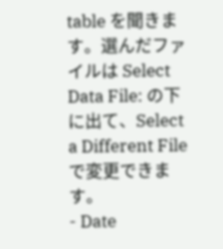table を聞きます。選んだファイルは Select Data File: の下に出て、Select a Different File で変更できます。
- Date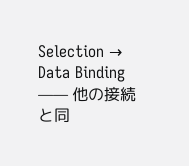Selection → Data Binding —— 他の接続と同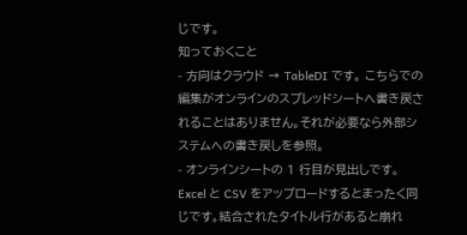じです。
知っておくこと
- 方向はクラウド → TableDI です。 こちらでの編集がオンラインのスプレッドシートへ書き戻されることはありません。それが必要なら外部システムへの書き戻しを参照。
- オンラインシートの 1 行目が見出しです。 Excel と CSV をアップロードするとまったく同じです。結合されたタイトル行があると崩れ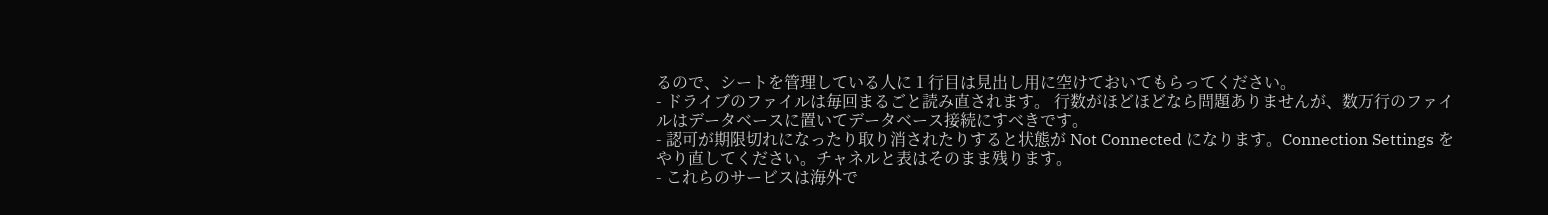るので、シートを管理している人に 1 行目は見出し用に空けておいてもらってください。
- ドライブのファイルは毎回まるごと読み直されます。 行数がほどほどなら問題ありませんが、数万行のファイルはデータベースに置いてデータベース接続にすべきです。
- 認可が期限切れになったり取り消されたりすると状態が Not Connected になります。Connection Settings をやり直してください。チャネルと表はそのまま残ります。
- これらのサービスは海外で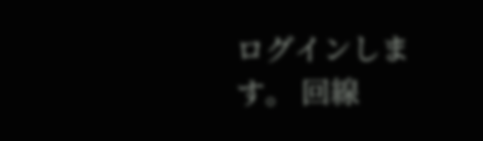ログインします。 回線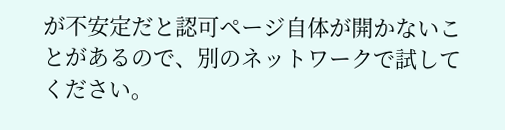が不安定だと認可ページ自体が開かないことがあるので、別のネットワークで試してください。